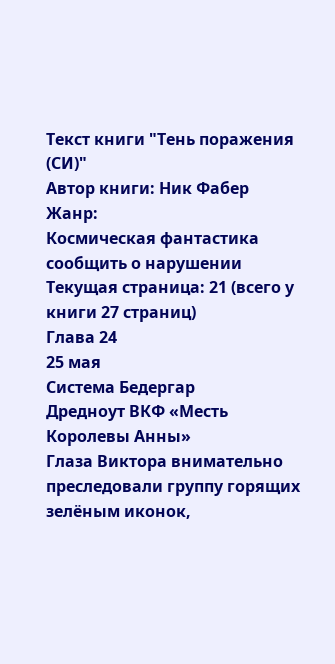Текст книги "Тень поражения (СИ)"
Автор книги: Ник Фабер
Жанр:
Космическая фантастика
сообщить о нарушении
Текущая страница: 21 (всего у книги 27 страниц)
Глава 24
25 мая
Система Бедергар
Дредноут ВКФ «Месть Королевы Анны»
Глаза Виктора внимательно преследовали группу горящих зелёным иконок,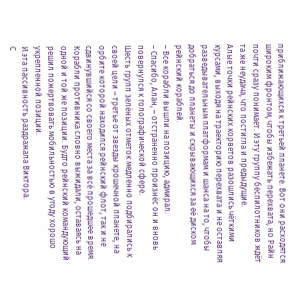приближающихся к третьей планете. Вот они расходятся широким фронтом, чтобы избежать перехвата, но Райн почти сразу понимает. И эту группу беспилотников ждёт та же неудача, что постигла и предыдущие.
Алые точки рейнских корветов разошлись чёткими курсами, выходя на траекторию перехвата и не оставляя разведывательным платформам и шанса на то, чтобы добраться до планеты и скрывающихся за её диском рейнский кораблей.
– Все корабли вышли на позицию, адмирал.
– Спасибо, Алан, – отстраненно произнёс он и вновь повернулся к голографической сфере.
Шесть групп зелёных отметок медленно подбирались к своей цели – третье от звезды крошечной планете, на орбите которой находился рейнский флот, так и не сдвинувшийся со своего места за всё прошедшее время. Корабли противника словно выжидали, оставаясь на одной и той же позиции. Будто рейнский командующий решил пожертвовать мобильностью в угоду хорошо укрепленной позиции.
И эта пассивность раздражала Виктора.
С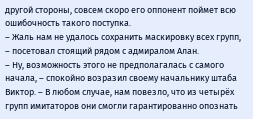другой стороны, совсем скоро его оппонент поймет всю ошибочность такого поступка.
– Жаль нам не удалось сохранить маскировку всех групп, – посетовал стоящий рядом с адмиралом Алан.
– Ну, возможность этого не предполагалась с самого начала, – спокойно возразил своему начальнику штаба Виктор. – В любом случае, нам повезло, что из четырёх групп имитаторов они смогли гарантированно опознать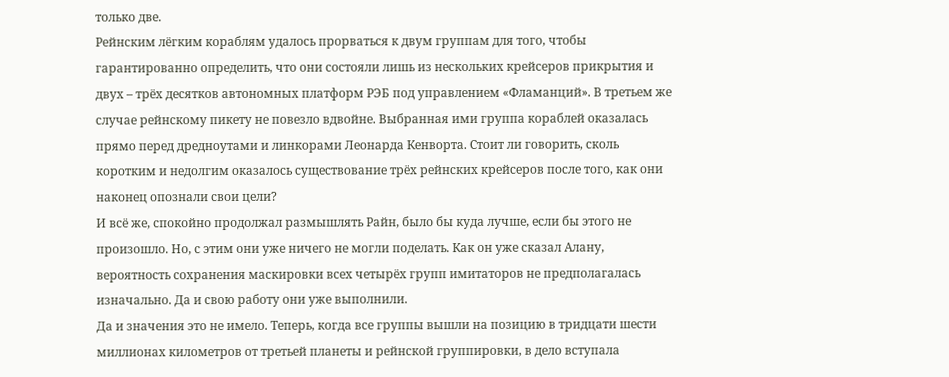только две.
Рейнским лёгким кораблям удалось прорваться к двум группам для того, чтобы гарантированно определить, что они состояли лишь из нескольких крейсеров прикрытия и двух – трёх десятков автономных платформ РЭБ под управлением «Фламанций». В третьем же случае рейнскому пикету не повезло вдвойне. Выбранная ими группа кораблей оказалась прямо перед дредноутами и линкорами Леонарда Кенворта. Стоит ли говорить, сколь коротким и недолгим оказалось существование трёх рейнских крейсеров после того, как они наконец опознали свои цели?
И всё же, спокойно продолжал размышлять Райн, было бы куда лучше, если бы этого не произошло. Но, с этим они уже ничего не могли поделать. Как он уже сказал Алану, вероятность сохранения маскировки всех четырёх групп имитаторов не предполагалась изначально. Да и свою работу они уже выполнили.
Да и значения это не имело. Теперь, когда все группы вышли на позицию в тридцати шести миллионах километров от третьей планеты и рейнской группировки, в дело вступала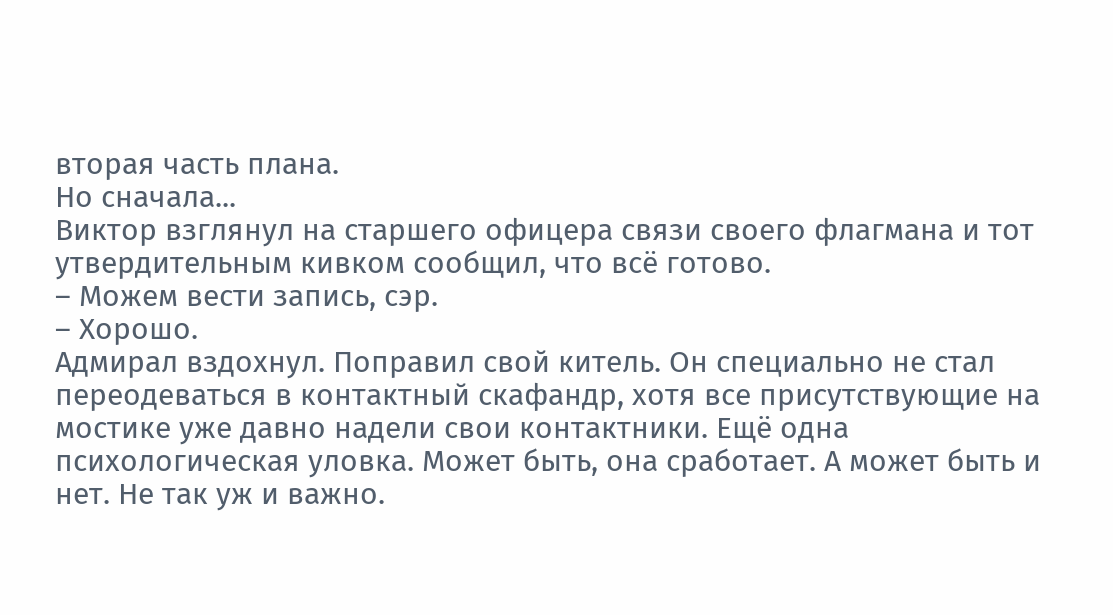вторая часть плана.
Но сначала...
Виктор взглянул на старшего офицера связи своего флагмана и тот утвердительным кивком сообщил, что всё готово.
– Можем вести запись, сэр.
– Хорошо.
Адмирал вздохнул. Поправил свой китель. Он специально не стал переодеваться в контактный скафандр, хотя все присутствующие на мостике уже давно надели свои контактники. Ещё одна психологическая уловка. Может быть, она сработает. А может быть и нет. Не так уж и важно.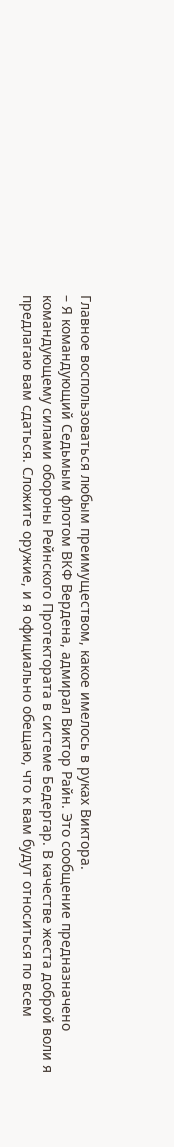Главное воспользоваться любым преимуществом, какое имелось в руках Виктора.
– Я командующий Седьмым флотом ВКФ Вердена, адмирал Виктор Райн. Это сообщение предназначено командующему силами обороны Рейнского Протектората в системе Бедергар. В качестве жеста доброй воли я предлагаю вам сдаться. Сложите оружие, и я официально обещаю, что к вам будут относиться по всем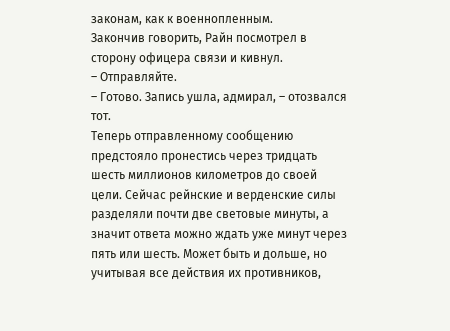законам, как к военнопленным.
Закончив говорить, Райн посмотрел в сторону офицера связи и кивнул.
– Отправляйте.
– Готово. Запись ушла, адмирал, – отозвался тот.
Теперь отправленному сообщению предстояло пронестись через тридцать шесть миллионов километров до своей цели. Сейчас рейнские и верденские силы разделяли почти две световые минуты, а значит ответа можно ждать уже минут через пять или шесть. Может быть и дольше, но учитывая все действия их противников,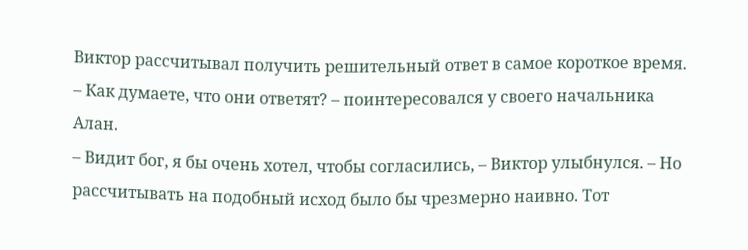Виктор рассчитывал получить решительный ответ в самое короткое время.
– Как думаете, что они ответят? – поинтересовался у своего начальника Алан.
– Видит бог, я бы очень хотел, чтобы согласились, – Виктор улыбнулся. – Но рассчитывать на подобный исход было бы чрезмерно наивно. Тот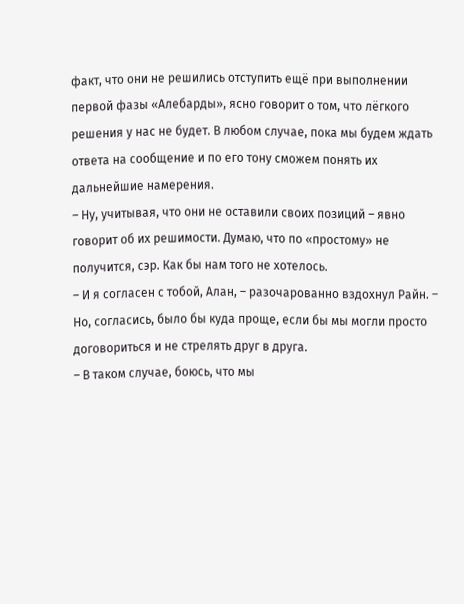факт, что они не решились отступить ещё при выполнении первой фазы «Алебарды», ясно говорит о том, что лёгкого решения у нас не будет. В любом случае, пока мы будем ждать ответа на сообщение и по его тону сможем понять их дальнейшие намерения.
– Ну, учитывая, что они не оставили своих позиций – явно говорит об их решимости. Думаю, что по «простому» не получится, сэр. Как бы нам того не хотелось.
– И я согласен с тобой, Алан, – разочарованно вздохнул Райн. – Но, согласись, было бы куда проще, если бы мы могли просто договориться и не стрелять друг в друга.
– В таком случае, боюсь, что мы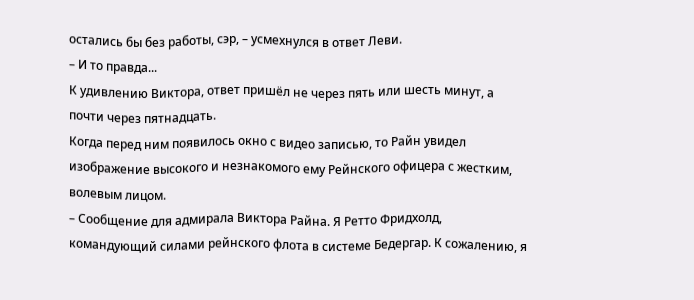остались бы без работы, сэр, – усмехнулся в ответ Леви.
– И то правда...
К удивлению Виктора, ответ пришёл не через пять или шесть минут, а почти через пятнадцать.
Когда перед ним появилось окно с видео записью, то Райн увидел изображение высокого и незнакомого ему Рейнского офицера с жестким, волевым лицом.
– Сообщение для адмирала Виктора Райна. Я Ретто Фридхолд, командующий силами рейнского флота в системе Бедергар. К сожалению, я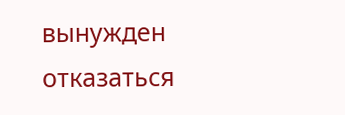вынужден отказаться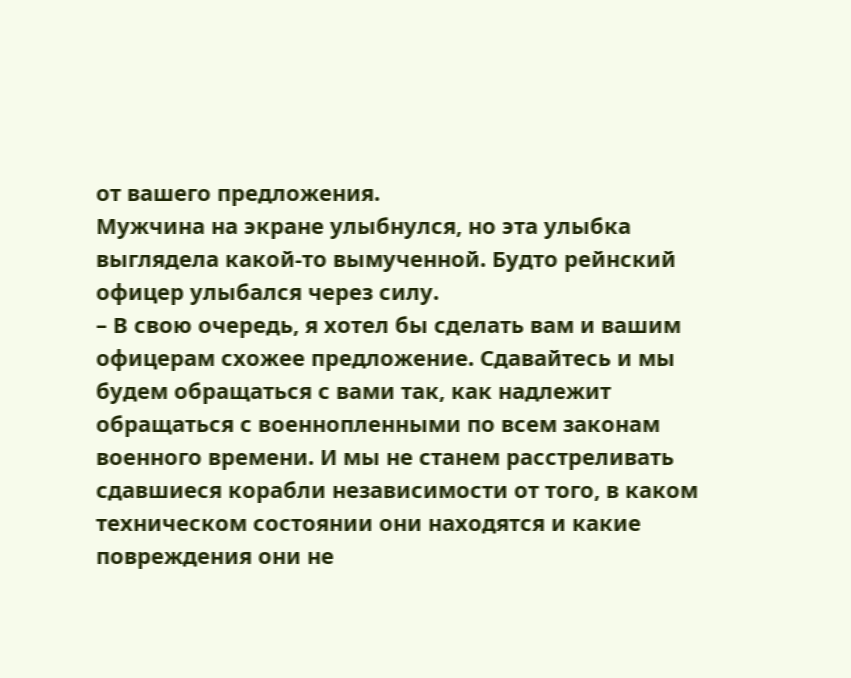от вашего предложения.
Мужчина на экране улыбнулся, но эта улыбка выглядела какой-то вымученной. Будто рейнский офицер улыбался через силу.
– В свою очередь, я хотел бы сделать вам и вашим офицерам схожее предложение. Сдавайтесь и мы будем обращаться с вами так, как надлежит обращаться с военнопленными по всем законам военного времени. И мы не станем расстреливать сдавшиеся корабли независимости от того, в каком техническом состоянии они находятся и какие повреждения они не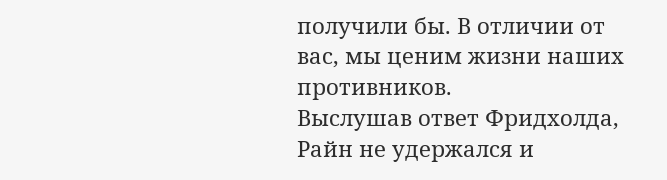получили бы. В отличии от вас, мы ценим жизни наших противников.
Выслушав ответ Фридхолда, Райн не удержался и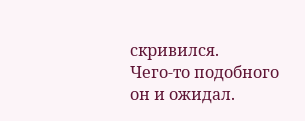скривился.
Чего-то подобного он и ожидал.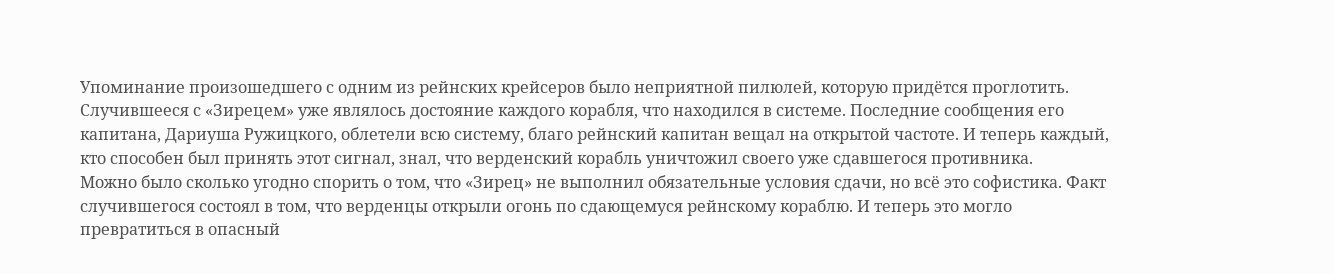Упоминание произошедшего с одним из рейнских крейсеров было неприятной пилюлей, которую придётся проглотить. Случившееся с «Зирецем» уже являлось достояние каждого корабля, что находился в системе. Последние сообщения его капитана, Дариуша Ружицкого, облетели всю систему, благо рейнский капитан вещал на открытой частоте. И теперь каждый, кто способен был принять этот сигнал, знал, что верденский корабль уничтожил своего уже сдавшегося противника.
Можно было сколько угодно спорить о том, что «Зирец» не выполнил обязательные условия сдачи, но всё это софистика. Факт случившегося состоял в том, что верденцы открыли огонь по сдающемуся рейнскому кораблю. И теперь это могло превратиться в опасный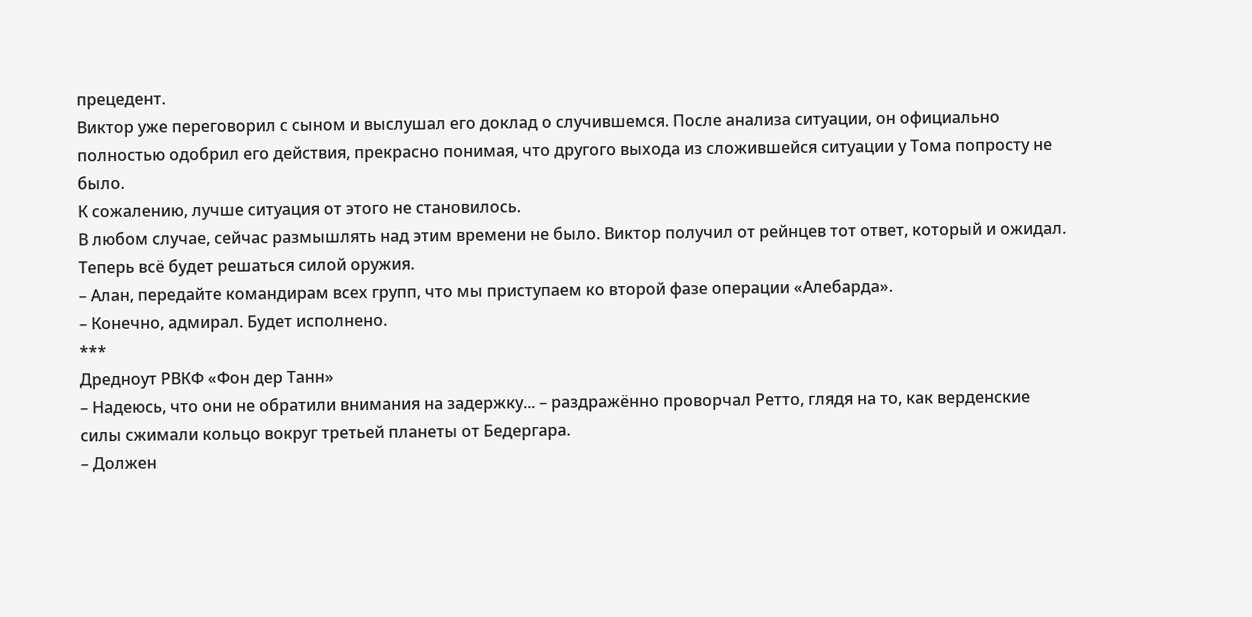прецедент.
Виктор уже переговорил с сыном и выслушал его доклад о случившемся. После анализа ситуации, он официально полностью одобрил его действия, прекрасно понимая, что другого выхода из сложившейся ситуации у Тома попросту не было.
К сожалению, лучше ситуация от этого не становилось.
В любом случае, сейчас размышлять над этим времени не было. Виктор получил от рейнцев тот ответ, который и ожидал. Теперь всё будет решаться силой оружия.
– Алан, передайте командирам всех групп, что мы приступаем ко второй фазе операции «Алебарда».
– Конечно, адмирал. Будет исполнено.
***
Дредноут РВКФ «Фон дер Танн»
– Надеюсь, что они не обратили внимания на задержку... – раздражённо проворчал Ретто, глядя на то, как верденские силы сжимали кольцо вокруг третьей планеты от Бедергара.
– Должен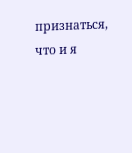признаться, что и я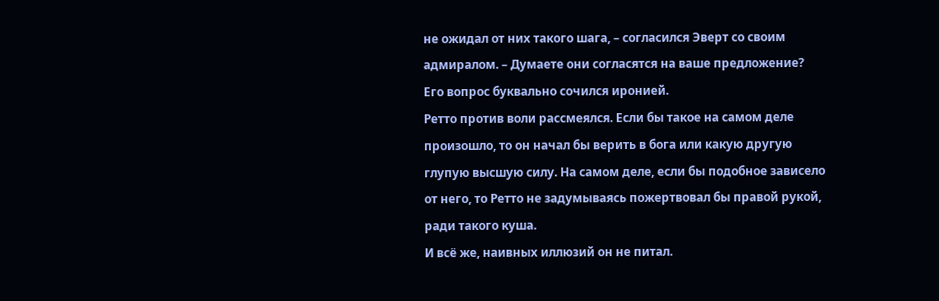не ожидал от них такого шага, – согласился Эверт со своим адмиралом. – Думаете они согласятся на ваше предложение?
Его вопрос буквально сочился иронией.
Ретто против воли рассмеялся. Если бы такое на самом деле произошло, то он начал бы верить в бога или какую другую глупую высшую силу. На самом деле, если бы подобное зависело от него, то Ретто не задумываясь пожертвовал бы правой рукой, ради такого куша.
И всё же, наивных иллюзий он не питал.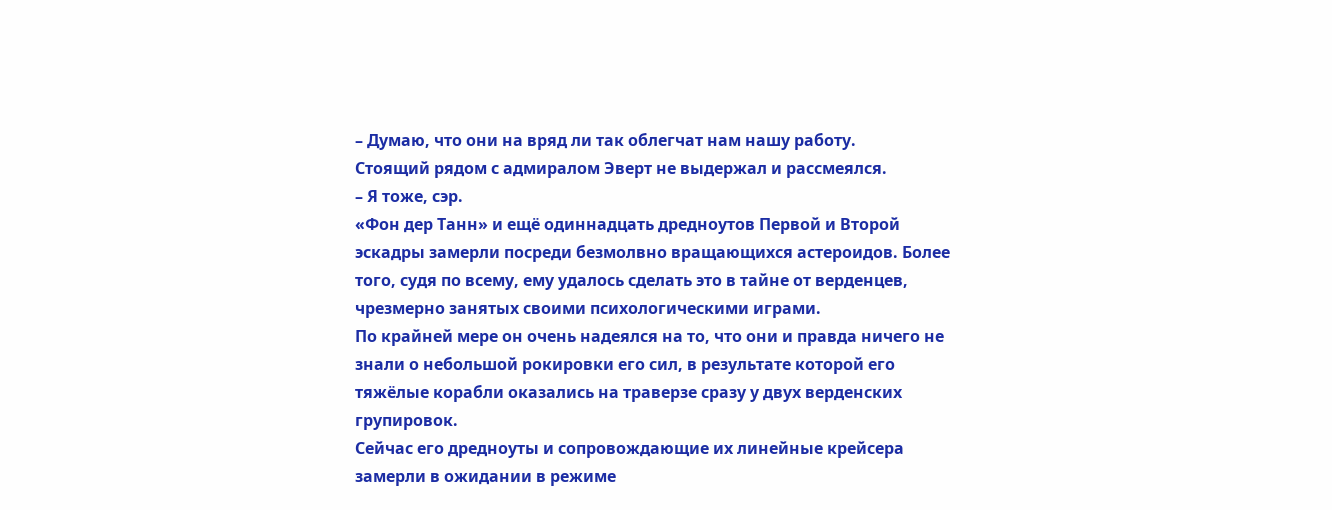– Думаю, что они на вряд ли так облегчат нам нашу работу.
Стоящий рядом с адмиралом Эверт не выдержал и рассмеялся.
– Я тоже, сэр.
«Фон дер Танн» и ещё одиннадцать дредноутов Первой и Второй эскадры замерли посреди безмолвно вращающихся астероидов. Более того, судя по всему, ему удалось сделать это в тайне от верденцев, чрезмерно занятых своими психологическими играми.
По крайней мере он очень надеялся на то, что они и правда ничего не знали о небольшой рокировки его сил, в результате которой его тяжёлые корабли оказались на траверзе сразу у двух верденских групировок.
Сейчас его дредноуты и сопровождающие их линейные крейсера замерли в ожидании в режиме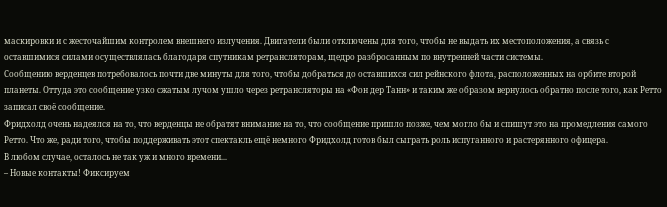маскировки и с жесточайшим контролем внешнего излучения. Двигатели были отключены для того, чтобы не выдать их местоположения, а связь с оставшимися силами осуществлялась благодаря спутникам ретрансляторам, щедро разбросанным по внутренней части системы.
Сообщению верденцев потребовалось почти две минуты для того, чтобы добраться до оставшихся сил рейнского флота, расположенных на орбите второй планеты. Оттуда это сообщение узко сжатым лучом ушло через ретрансляторы на «Фон дер Танн» и таким же образом вернулось обратно после того, как Ретто записал своё сообщение.
Фридхолд очень надеялся на то, что верденцы не обратят внимание на то, что сообщение пришло позже, чем могло бы и спишут это на промедления самого Ретто. Что же, ради того, чтобы поддерживать этот спектакль ещё немного Фридхолд готов был сыграть роль испуганного и растерянного офицера.
В любом случае, осталось не так уж и много времени...
– Новые контакты! Фиксируем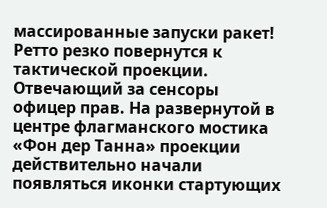массированные запуски ракет!
Ретто резко повернутся к тактической проекции. Отвечающий за сенсоры офицер прав. На развернутой в центре флагманского мостика «Фон дер Танна» проекции действительно начали появляться иконки стартующих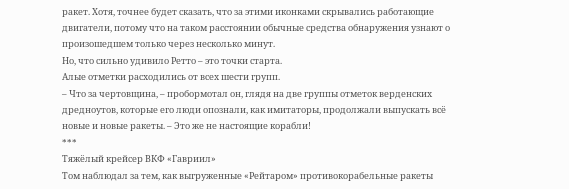ракет. Хотя, точнее будет сказать, что за этими иконками скрывались работающие двигатели, потому что на таком расстоянии обычные средства обнаружения узнают о произошедшем только через несколько минут.
Но, что сильно удивило Ретто – это точки старта.
Алые отметки расходились от всех шести групп.
– Что за чертовщина, – пробормотал он, глядя на две группы отметок верденских дредноутов, которые его люди опознали, как имитаторы, продолжали выпускать всё новые и новые ракеты. – Это же не настоящие корабли!
***
Тяжёлый крейсер ВКФ «Гавриил»
Том наблюдал за тем, как выгруженные «Рейтаром» противокорабельные ракеты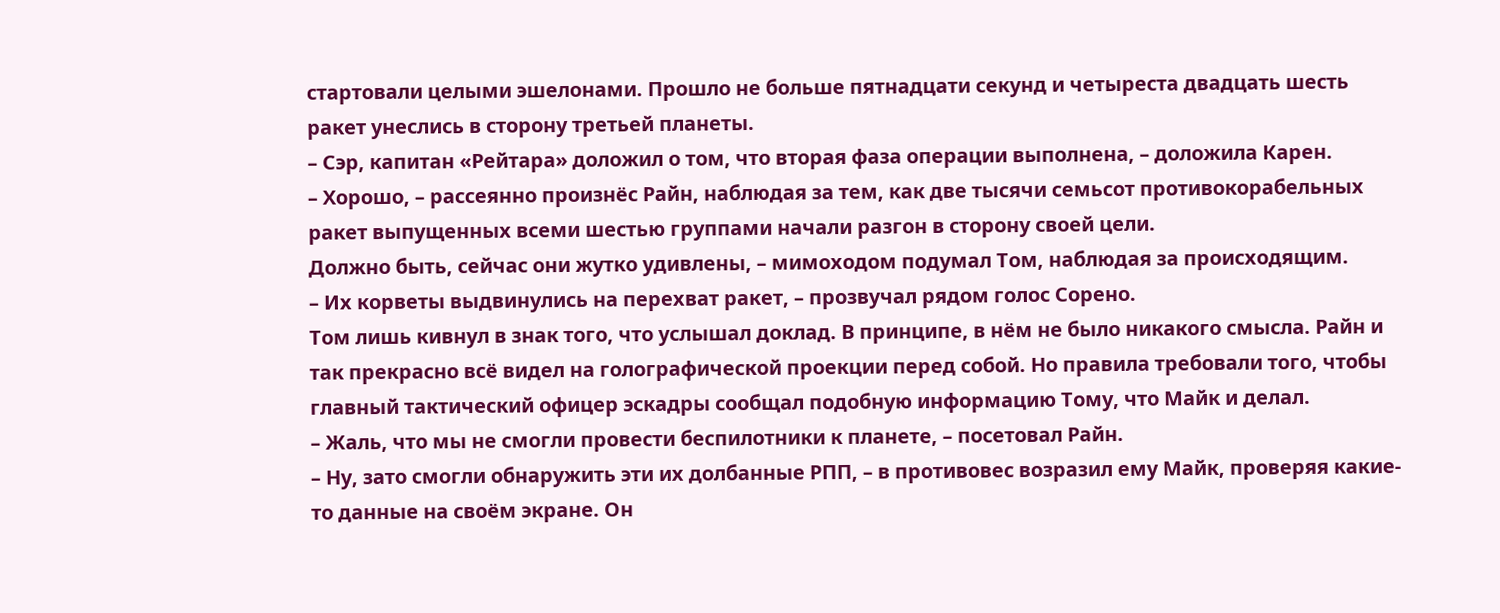стартовали целыми эшелонами. Прошло не больше пятнадцати секунд и четыреста двадцать шесть ракет унеслись в сторону третьей планеты.
– Сэр, капитан «Рейтара» доложил о том, что вторая фаза операции выполнена, – доложила Карен.
– Хорошо, – рассеянно произнёс Райн, наблюдая за тем, как две тысячи семьсот противокорабельных ракет выпущенных всеми шестью группами начали разгон в сторону своей цели.
Должно быть, сейчас они жутко удивлены, – мимоходом подумал Том, наблюдая за происходящим.
– Их корветы выдвинулись на перехват ракет, – прозвучал рядом голос Сорено.
Том лишь кивнул в знак того, что услышал доклад. В принципе, в нём не было никакого смысла. Райн и так прекрасно всё видел на голографической проекции перед собой. Но правила требовали того, чтобы главный тактический офицер эскадры сообщал подобную информацию Тому, что Майк и делал.
– Жаль, что мы не смогли провести беспилотники к планете, – посетовал Райн.
– Ну, зато смогли обнаружить эти их долбанные РПП, – в противовес возразил ему Майк, проверяя какие-то данные на своём экране. Он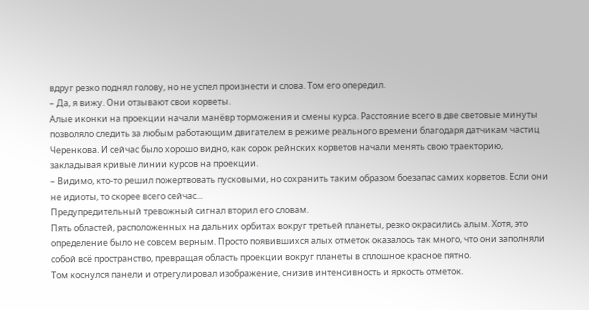вдруг резко поднял голову, но не успел произнести и слова. Том его опередил.
– Да, я вижу. Они отзывают свои корветы.
Алые иконки на проекции начали манёвр торможения и смены курса. Расстояние всего в две световые минуты позволяло следить за любым работающим двигателем в режиме реального времени благодаря датчикам частиц Черенкова. И сейчас было хорошо видно, как сорок рейнских корветов начали менять свою траекторию, закладывая кривые линии курсов на проекции.
– Видимо, кто-то решил пожертвовать пусковыми, но сохранить таким образом боезапас самих корветов. Если они не идиоты, то скорее всего сейчас...
Предупредительный тревожный сигнал вторил его словам.
Пять областей, расположенных на дальних орбитах вокруг третьей планеты, резко окрасились алым. Хотя, это определение было не совсем верным. Просто появившихся алых отметок оказалось так много, что они заполняли собой всё пространство, превращая область проекции вокруг планеты в сплошное красное пятно.
Том коснулся панели и отрегулировал изображение, снизив интенсивность и яркость отметок.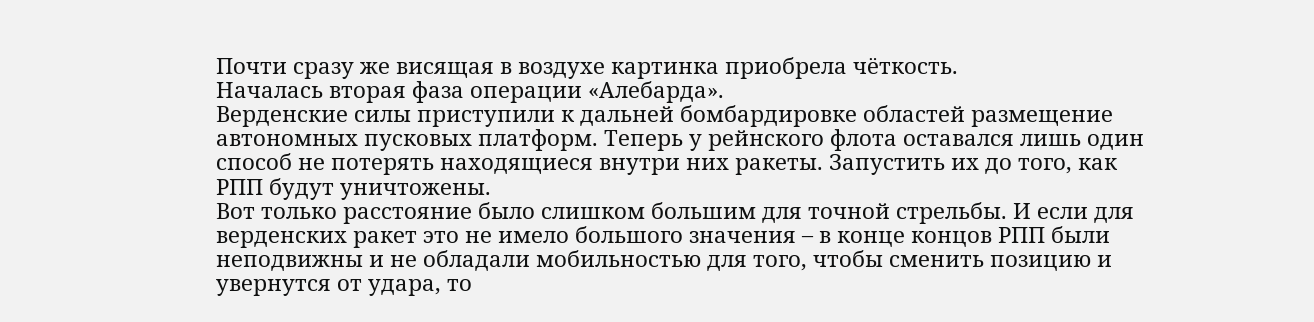Почти сразу же висящая в воздухе картинка приобрела чёткость.
Началась вторая фаза операции «Алебарда».
Верденские силы приступили к дальней бомбардировке областей размещение автономных пусковых платформ. Теперь у рейнского флота оставался лишь один способ не потерять находящиеся внутри них ракеты. Запустить их до того, как РПП будут уничтожены.
Вот только расстояние было слишком большим для точной стрельбы. И если для верденских ракет это не имело большого значения – в конце концов РПП были неподвижны и не обладали мобильностью для того, чтобы сменить позицию и увернутся от удара, то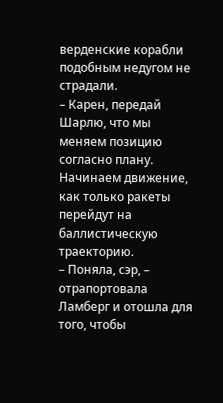верденские корабли подобным недугом не страдали.
– Карен, передай Шарлю, что мы меняем позицию согласно плану. Начинаем движение, как только ракеты перейдут на баллистическую траекторию.
– Поняла, сэр, – отрапортовала Ламберг и отошла для того, чтобы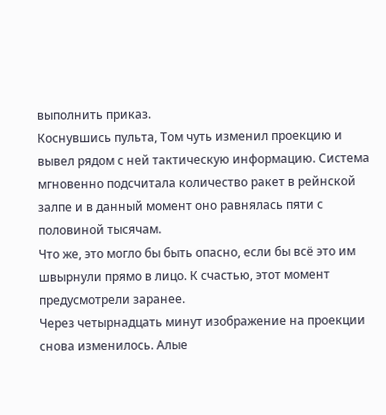выполнить приказ.
Коснувшись пульта, Том чуть изменил проекцию и вывел рядом с ней тактическую информацию. Система мгновенно подсчитала количество ракет в рейнской залпе и в данный момент оно равнялась пяти с половиной тысячам.
Что же, это могло бы быть опасно, если бы всё это им швырнули прямо в лицо. К счастью, этот момент предусмотрели заранее.
Через четырнадцать минут изображение на проекции снова изменилось. Алые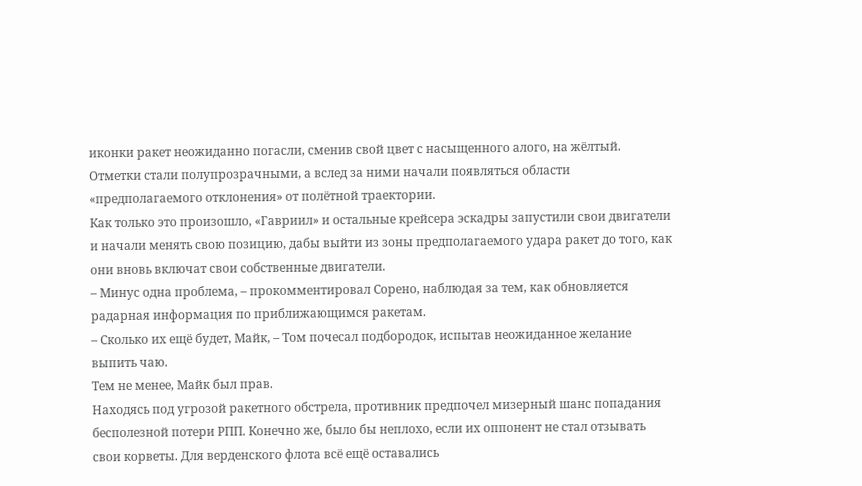иконки ракет неожиданно погасли, сменив свой цвет с насыщенного алого, на жёлтый. Отметки стали полупрозрачными, а вслед за ними начали появляться области «предполагаемого отклонения» от полётной траектории.
Как только это произошло, «Гавриил» и остальные крейсера эскадры запустили свои двигатели и начали менять свою позицию, дабы выйти из зоны предполагаемого удара ракет до того, как они вновь включат свои собственные двигатели.
– Минус одна проблема, – прокомментировал Сорено, наблюдая за тем, как обновляется радарная информация по приближающимся ракетам.
– Сколько их ещё будет, Майк, – Том почесал подбородок, испытав неожиданное желание выпить чаю.
Тем не менее, Майк был прав.
Находясь под угрозой ракетного обстрела, противник предпочел мизерный шанс попадания бесполезной потери РПП. Конечно же, было бы неплохо, если их оппонент не стал отзывать свои корветы. Для верденского флота всё ещё оставались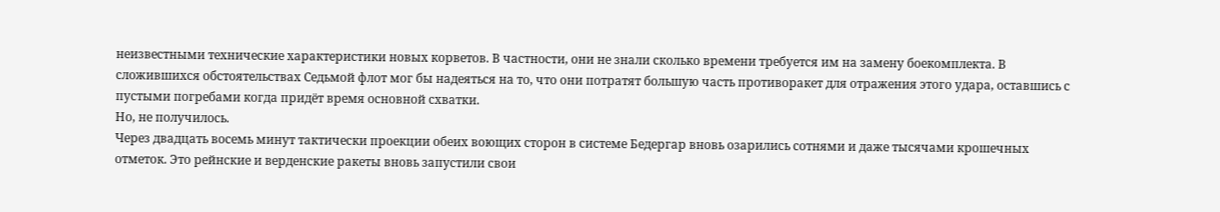неизвестными технические характеристики новых корветов. В частности, они не знали сколько времени требуется им на замену боекомплекта. В сложившихся обстоятельствах Седьмой флот мог бы надеяться на то, что они потратят большую часть противоракет для отражения этого удара, оставшись с пустыми погребами когда придёт время основной схватки.
Но, не получилось.
Через двадцать восемь минут тактически проекции обеих воющих сторон в системе Бедергар вновь озарились сотнями и даже тысячами крошечных отметок. Это рейнские и верденские ракеты вновь запустили свои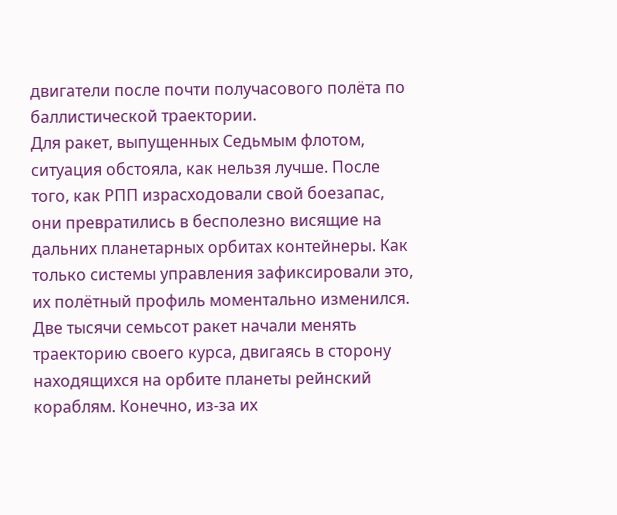двигатели после почти получасового полёта по баллистической траектории.
Для ракет, выпущенных Седьмым флотом, ситуация обстояла, как нельзя лучше. После того, как РПП израсходовали свой боезапас, они превратились в бесполезно висящие на дальних планетарных орбитах контейнеры. Как только системы управления зафиксировали это, их полётный профиль моментально изменился. Две тысячи семьсот ракет начали менять траекторию своего курса, двигаясь в сторону находящихся на орбите планеты рейнский кораблям. Конечно, из-за их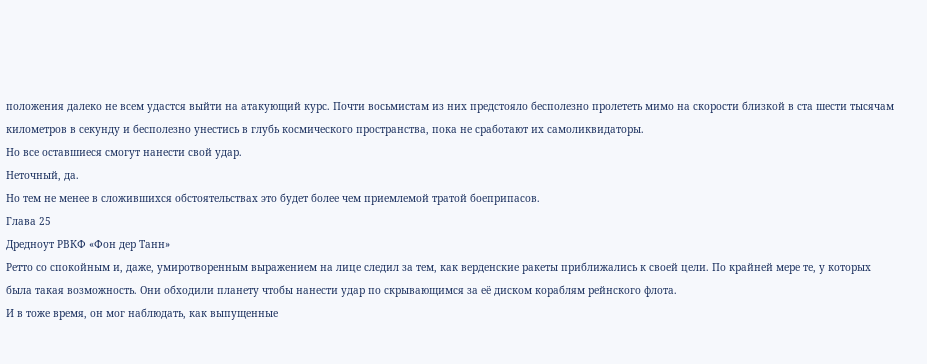положения далеко не всем удастся выйти на атакующий курс. Почти восьмистам из них предстояло бесполезно пролететь мимо на скорости близкой в ста шести тысячам километров в секунду и бесполезно унестись в глубь космического пространства, пока не сработают их самоликвидаторы.
Но все оставшиеся смогут нанести свой удар.
Неточный, да.
Но тем не менее в сложившихся обстоятельствах это будет более чем приемлемой тратой боеприпасов.
Глава 25
Дредноут РВКФ «Фон дер Танн»
Ретто со спокойным и, даже, умиротворенным выражением на лице следил за тем, как верденские ракеты приближались к своей цели. По крайней мере те, у которых была такая возможность. Они обходили планету чтобы нанести удар по скрывающимся за её диском кораблям рейнского флота.
И в тоже время, он мог наблюдать, как выпущенные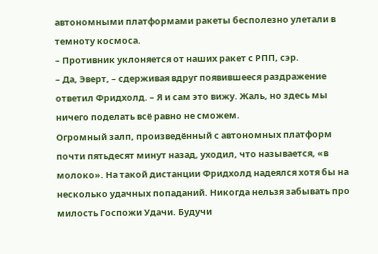автономными платформами ракеты бесполезно улетали в темноту космоса.
– Противник уклоняется от наших ракет с РПП, сэр.
– Да, Эверт, – сдерживая вдруг появившееся раздражение ответил Фридхолд. – Я и сам это вижу. Жаль, но здесь мы ничего поделать всё равно не сможем.
Огромный залп, произведённый с автономных платформ почти пятьдесят минут назад, уходил, что называется, «в молоко». На такой дистанции Фридхолд надеялся хотя бы на несколько удачных попаданий. Никогда нельзя забывать про милость Госпожи Удачи. Будучи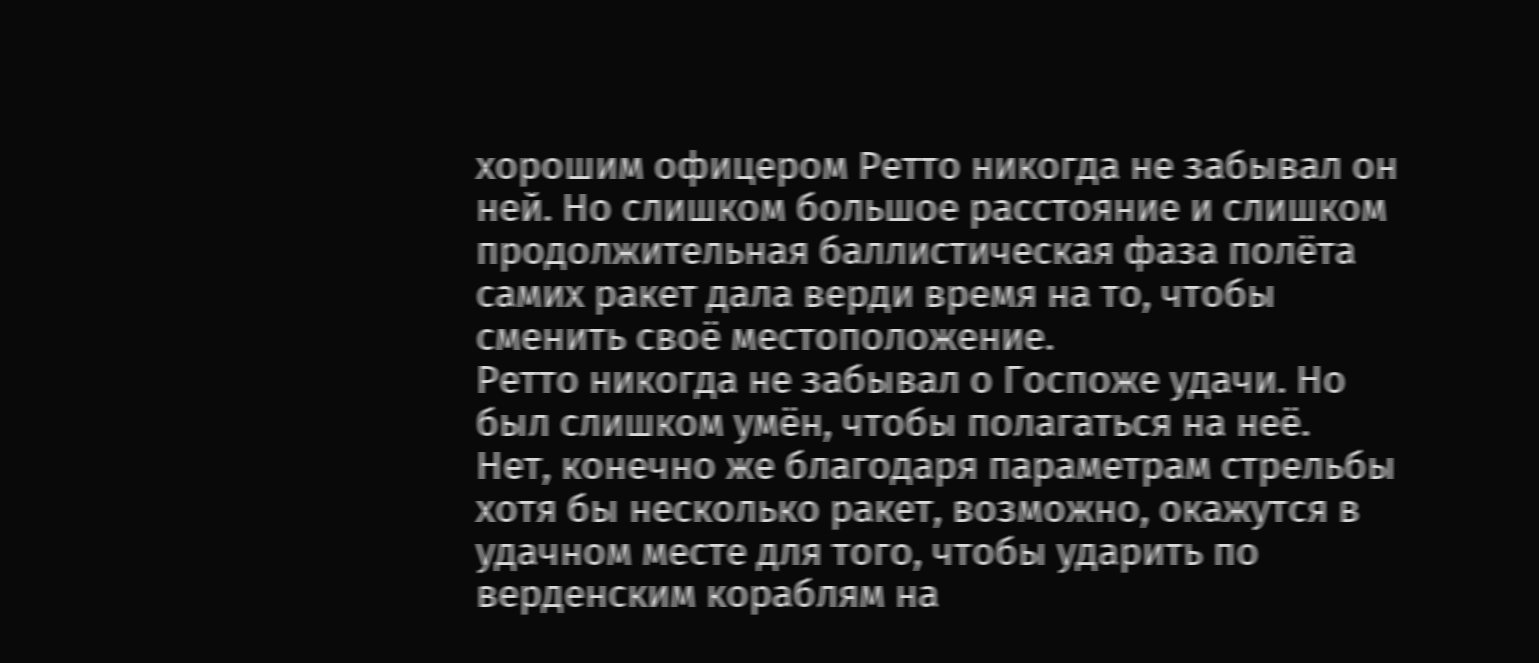хорошим офицером Ретто никогда не забывал он ней. Но слишком большое расстояние и слишком продолжительная баллистическая фаза полёта самих ракет дала верди время на то, чтобы сменить своё местоположение.
Ретто никогда не забывал о Госпоже удачи. Но был слишком умён, чтобы полагаться на неё.
Нет, конечно же благодаря параметрам стрельбы хотя бы несколько ракет, возможно, окажутся в удачном месте для того, чтобы ударить по верденским кораблям на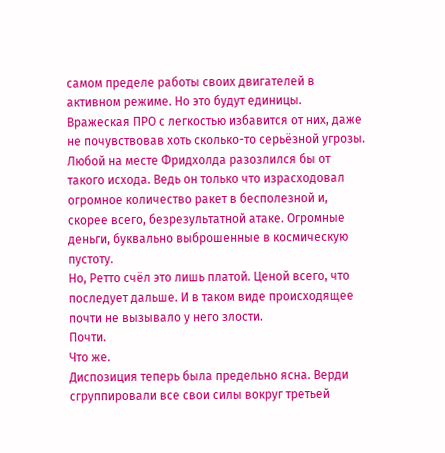самом пределе работы своих двигателей в активном режиме. Но это будут единицы. Вражеская ПРО с легкостью избавится от них, даже не почувствовав хоть сколько-то серьёзной угрозы.
Любой на месте Фридхолда разозлился бы от такого исхода. Ведь он только что израсходовал огромное количество ракет в бесполезной и, скорее всего, безрезультатной атаке. Огромные деньги, буквально выброшенные в космическую пустоту.
Но, Ретто счёл это лишь платой. Ценой всего, что последует дальше. И в таком виде происходящее почти не вызывало у него злости.
Почти.
Что же.
Диспозиция теперь была предельно ясна. Верди сгруппировали все свои силы вокруг третьей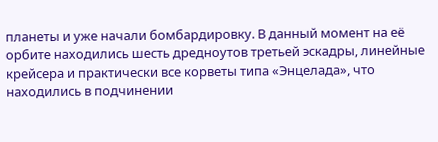планеты и уже начали бомбардировку. В данный момент на её орбите находились шесть дредноутов третьей эскадры, линейные крейсера и практически все корветы типа «Энцелада», что находились в подчинении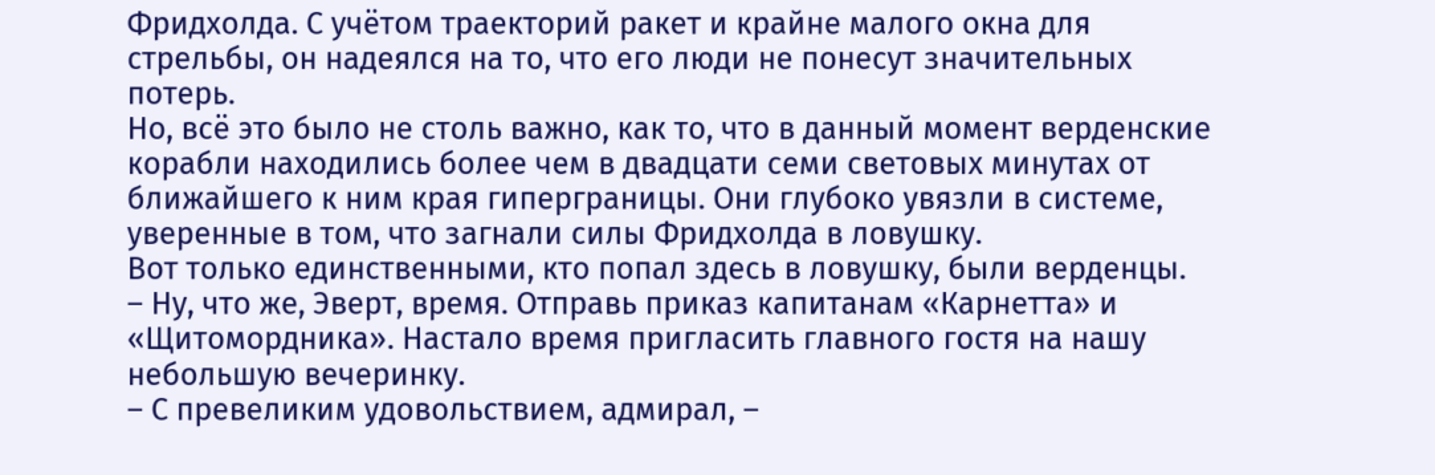Фридхолда. С учётом траекторий ракет и крайне малого окна для стрельбы, он надеялся на то, что его люди не понесут значительных потерь.
Но, всё это было не столь важно, как то, что в данный момент верденские корабли находились более чем в двадцати семи световых минутах от ближайшего к ним края гиперграницы. Они глубоко увязли в системе, уверенные в том, что загнали силы Фридхолда в ловушку.
Вот только единственными, кто попал здесь в ловушку, были верденцы.
– Ну, что же, Эверт, время. Отправь приказ капитанам «Карнетта» и «Щитомордника». Настало время пригласить главного гостя на нашу небольшую вечеринку.
– С превеликим удовольствием, адмирал, –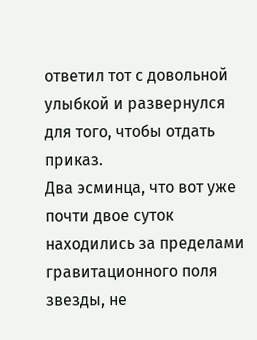ответил тот с довольной улыбкой и развернулся для того, чтобы отдать приказ.
Два эсминца, что вот уже почти двое суток находились за пределами гравитационного поля звезды, не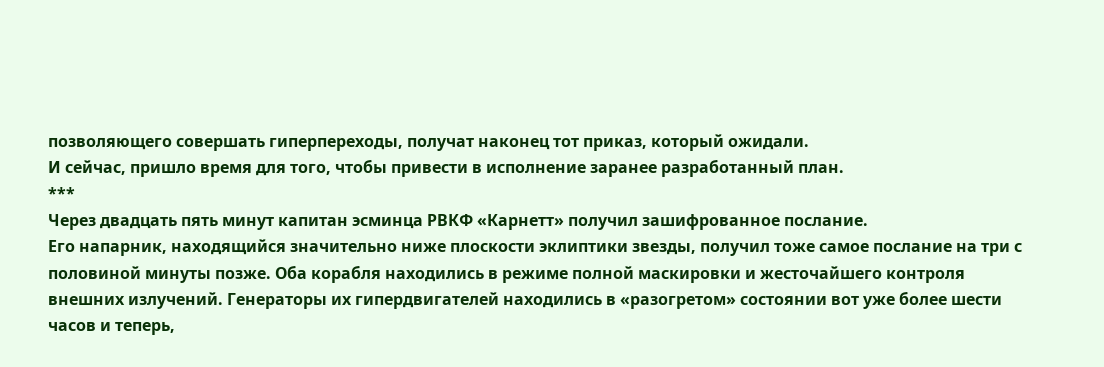позволяющего совершать гиперпереходы, получат наконец тот приказ, который ожидали.
И сейчас, пришло время для того, чтобы привести в исполнение заранее разработанный план.
***
Через двадцать пять минут капитан эсминца РВКФ «Карнетт» получил зашифрованное послание.
Его напарник, находящийся значительно ниже плоскости эклиптики звезды, получил тоже самое послание на три с половиной минуты позже. Оба корабля находились в режиме полной маскировки и жесточайшего контроля внешних излучений. Генераторы их гипердвигателей находились в «разогретом» состоянии вот уже более шести часов и теперь,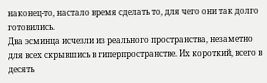наконец-то, настало время сделать то, для чего они так долго готовились.
Два эсминца исчезли из реального пространства, незаметно для всех скрывшись в гиперпространстве. Их короткий, всего в десять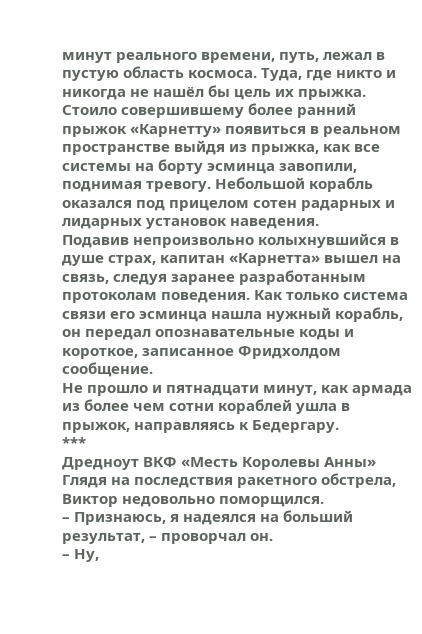минут реального времени, путь, лежал в пустую область космоса. Туда, где никто и никогда не нашёл бы цель их прыжка.
Стоило совершившему более ранний прыжок «Карнетту» появиться в реальном пространстве выйдя из прыжка, как все системы на борту эсминца завопили, поднимая тревогу. Небольшой корабль оказался под прицелом сотен радарных и лидарных установок наведения.
Подавив непроизвольно колыхнувшийся в душе страх, капитан «Карнетта» вышел на связь, следуя заранее разработанным протоколам поведения. Как только система связи его эсминца нашла нужный корабль, он передал опознавательные коды и короткое, записанное Фридхолдом сообщение.
Не прошло и пятнадцати минут, как армада из более чем сотни кораблей ушла в прыжок, направляясь к Бедергару.
***
Дредноут ВКФ «Месть Королевы Анны»
Глядя на последствия ракетного обстрела, Виктор недовольно поморщился.
– Признаюсь, я надеялся на больший результат, – проворчал он.
– Ну,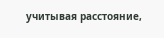учитывая расстояние,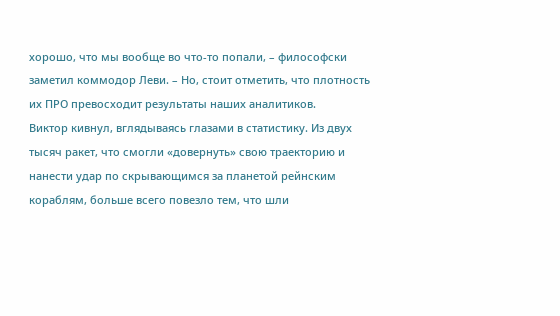хорошо, что мы вообще во что-то попали, – философски заметил коммодор Леви. – Но, стоит отметить, что плотность их ПРО превосходит результаты наших аналитиков.
Виктор кивнул, вглядываясь глазами в статистику. Из двух тысяч ракет, что смогли «довернуть» свою траекторию и нанести удар по скрывающимся за планетой рейнским кораблям, больше всего повезло тем, что шли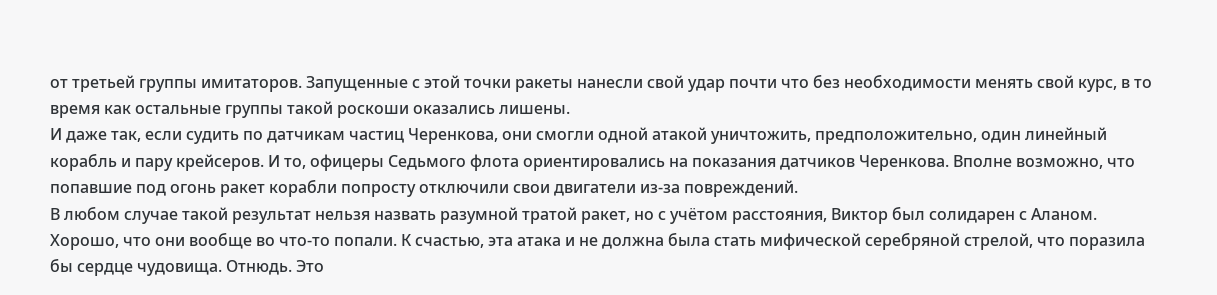от третьей группы имитаторов. Запущенные с этой точки ракеты нанесли свой удар почти что без необходимости менять свой курс, в то время как остальные группы такой роскоши оказались лишены.
И даже так, если судить по датчикам частиц Черенкова, они смогли одной атакой уничтожить, предположительно, один линейный корабль и пару крейсеров. И то, офицеры Седьмого флота ориентировались на показания датчиков Черенкова. Вполне возможно, что попавшие под огонь ракет корабли попросту отключили свои двигатели из-за повреждений.
В любом случае такой результат нельзя назвать разумной тратой ракет, но с учётом расстояния, Виктор был солидарен с Аланом. Хорошо, что они вообще во что-то попали. К счастью, эта атака и не должна была стать мифической серебряной стрелой, что поразила бы сердце чудовища. Отнюдь. Это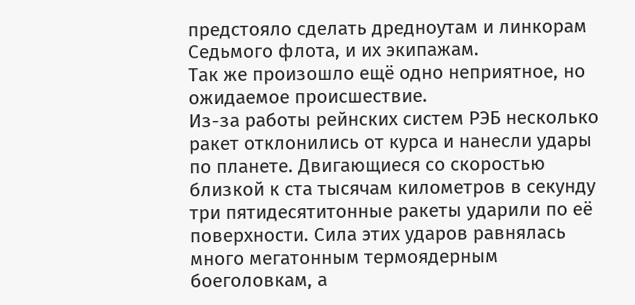предстояло сделать дредноутам и линкорам Седьмого флота, и их экипажам.
Так же произошло ещё одно неприятное, но ожидаемое происшествие.
Из-за работы рейнских систем РЭБ несколько ракет отклонились от курса и нанесли удары по планете. Двигающиеся со скоростью близкой к ста тысячам километров в секунду три пятидесятитонные ракеты ударили по её поверхности. Сила этих ударов равнялась много мегатонным термоядерным боеголовкам, а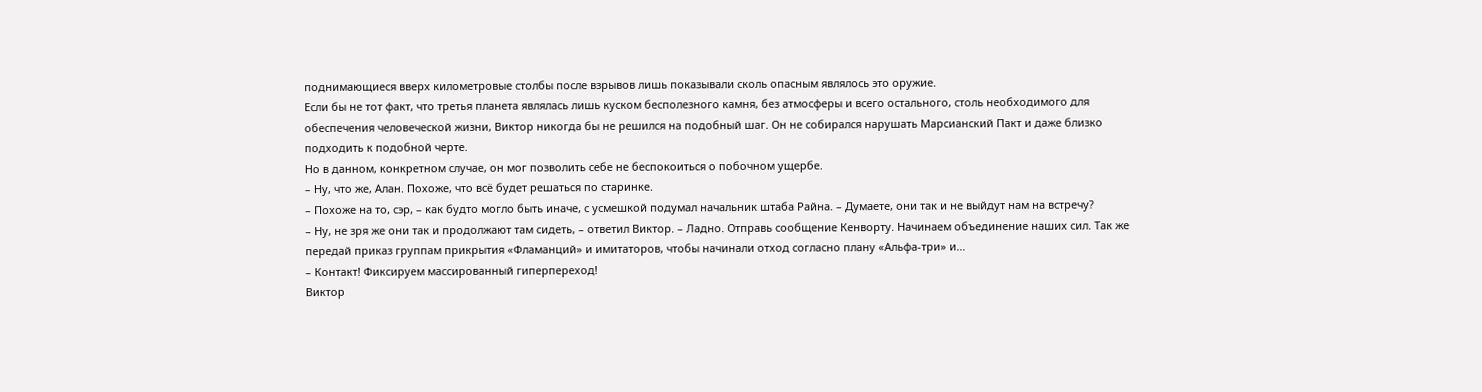поднимающиеся вверх километровые столбы после взрывов лишь показывали сколь опасным являлось это оружие.
Если бы не тот факт, что третья планета являлась лишь куском бесполезного камня, без атмосферы и всего остального, столь необходимого для обеспечения человеческой жизни, Виктор никогда бы не решился на подобный шаг. Он не собирался нарушать Марсианский Пакт и даже близко подходить к подобной черте.
Но в данном, конкретном случае, он мог позволить себе не беспокоиться о побочном ущербе.
– Ну, что же, Алан. Похоже, что всё будет решаться по старинке.
– Похоже на то, сэр, – как будто могло быть иначе, с усмешкой подумал начальник штаба Райна. – Думаете, они так и не выйдут нам на встречу?
– Ну, не зря же они так и продолжают там сидеть, – ответил Виктор. – Ладно. Отправь сообщение Кенворту. Начинаем объединение наших сил. Так же передай приказ группам прикрытия «Фламанций» и имитаторов, чтобы начинали отход согласно плану «Альфа-три» и...
– Контакт! Фиксируем массированный гиперпереход!
Виктор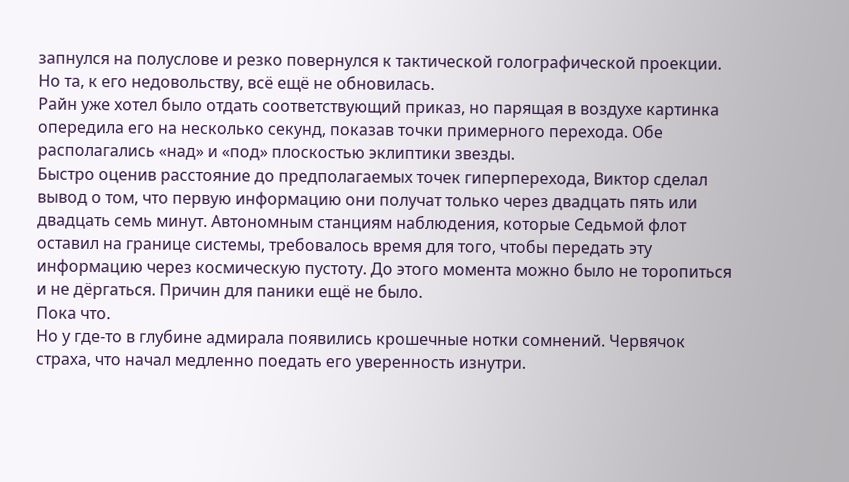запнулся на полуслове и резко повернулся к тактической голографической проекции. Но та, к его недовольству, всё ещё не обновилась.
Райн уже хотел было отдать соответствующий приказ, но парящая в воздухе картинка опередила его на несколько секунд, показав точки примерного перехода. Обе располагались «над» и «под» плоскостью эклиптики звезды.
Быстро оценив расстояние до предполагаемых точек гиперперехода, Виктор сделал вывод о том, что первую информацию они получат только через двадцать пять или двадцать семь минут. Автономным станциям наблюдения, которые Седьмой флот оставил на границе системы, требовалось время для того, чтобы передать эту информацию через космическую пустоту. До этого момента можно было не торопиться и не дёргаться. Причин для паники ещё не было.
Пока что.
Но у где-то в глубине адмирала появились крошечные нотки сомнений. Червячок страха, что начал медленно поедать его уверенность изнутри.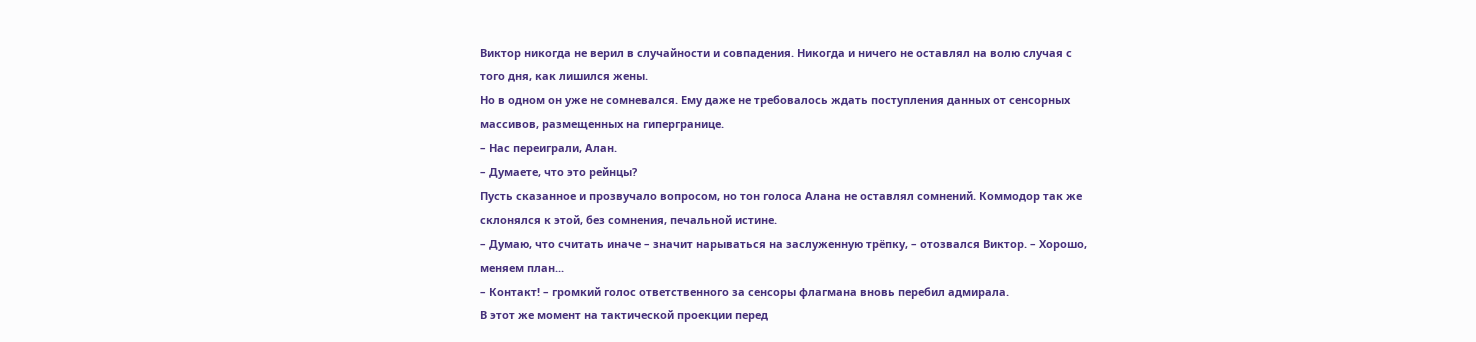Виктор никогда не верил в случайности и совпадения. Никогда и ничего не оставлял на волю случая с того дня, как лишился жены.
Но в одном он уже не сомневался. Ему даже не требовалось ждать поступления данных от сенсорных массивов, размещенных на гипергранице.
– Нас переиграли, Алан.
– Думаете, что это рейнцы?
Пусть сказанное и прозвучало вопросом, но тон голоса Алана не оставлял сомнений. Коммодор так же склонялся к этой, без сомнения, печальной истине.
– Думаю, что считать иначе – значит нарываться на заслуженную трёпку, – отозвался Виктор. – Хорошо, меняем план...
– Контакт! – громкий голос ответственного за сенсоры флагмана вновь перебил адмирала.
В этот же момент на тактической проекции перед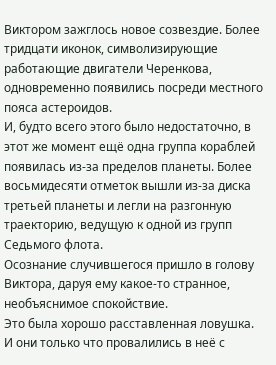Виктором зажглось новое созвездие. Более тридцати иконок, символизирующие работающие двигатели Черенкова, одновременно появились посреди местного пояса астероидов.
И, будто всего этого было недостаточно, в этот же момент ещё одна группа кораблей появилась из-за пределов планеты. Более восьмидесяти отметок вышли из-за диска третьей планеты и легли на разгонную траекторию, ведущую к одной из групп Седьмого флота.
Осознание случившегося пришло в голову Виктора, даруя ему какое-то странное, необъяснимое спокойствие.
Это была хорошо расставленная ловушка.
И они только что провалились в неё с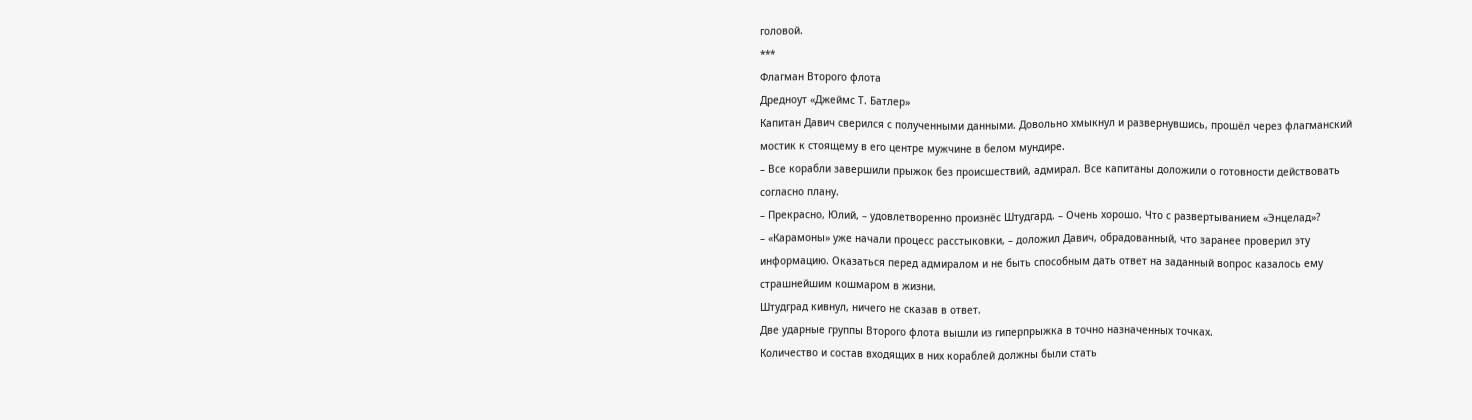головой.
***
Флагман Второго флота
Дредноут «Джеймс Т. Батлер»
Капитан Давич сверился с полученными данными. Довольно хмыкнул и развернувшись, прошёл через флагманский мостик к стоящему в его центре мужчине в белом мундире.
– Все корабли завершили прыжок без происшествий, адмирал. Все капитаны доложили о готовности действовать согласно плану.
– Прекрасно, Юлий, – удовлетворенно произнёс Штудгард. – Очень хорошо. Что с развертыванием «Энцелад»?
– «Карамоны» уже начали процесс расстыковки, – доложил Давич, обрадованный, что заранее проверил эту информацию. Оказаться перед адмиралом и не быть способным дать ответ на заданный вопрос казалось ему страшнейшим кошмаром в жизни.
Штудград кивнул, ничего не сказав в ответ.
Две ударные группы Второго флота вышли из гиперпрыжка в точно назначенных точках.
Количество и состав входящих в них кораблей должны были стать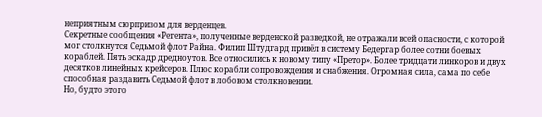неприятным сюрпризом для верденцев.
Секретные сообщения «Регента», полученные верденской разведкой, не отражали всей опасности, с которой мог столкнутся Седьмой флот Райна. Филип Штудгард привёл в систему Бедергар более сотни боевых кораблей. Пять эскадр дредноутов. Все относились к новому типу «Претор». Более тридцати линкоров и двух десятков линейных крейсеров. Плюс корабли сопровождения и снабжения. Огромная сила, сама по себе способная раздавить Седьмой флот в лобовом столкновении.
Но, будто этого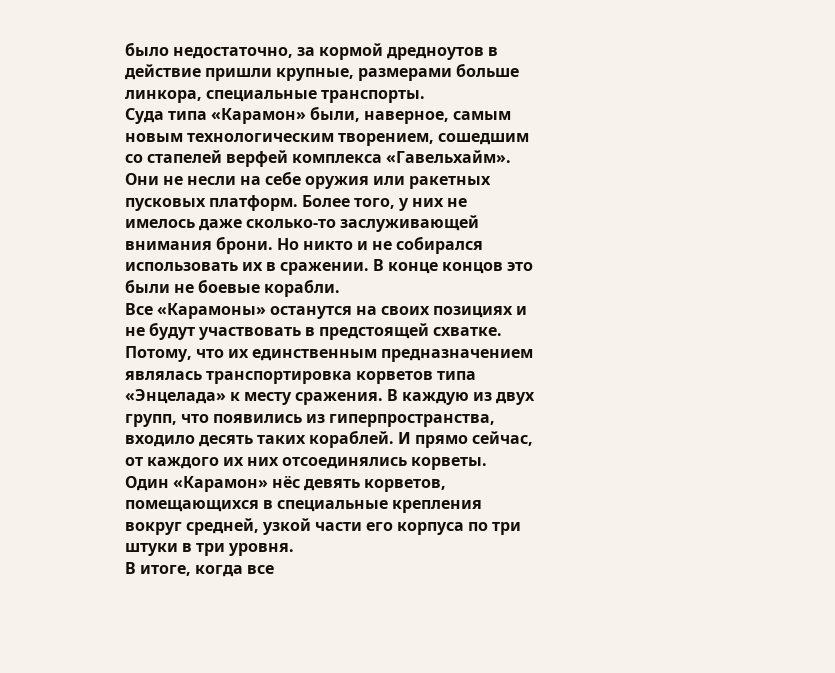было недостаточно, за кормой дредноутов в действие пришли крупные, размерами больше линкора, специальные транспорты.
Суда типа «Карамон» были, наверное, самым новым технологическим творением, сошедшим со стапелей верфей комплекса «Гавельхайм». Они не несли на себе оружия или ракетных пусковых платформ. Более того, у них не имелось даже сколько-то заслуживающей внимания брони. Но никто и не собирался использовать их в сражении. В конце концов это были не боевые корабли.
Все «Карамоны» останутся на своих позициях и не будут участвовать в предстоящей схватке.
Потому, что их единственным предназначением являлась транспортировка корветов типа «Энцелада» к месту сражения. В каждую из двух групп, что появились из гиперпространства, входило десять таких кораблей. И прямо сейчас, от каждого их них отсоединялись корветы.
Один «Карамон» нёс девять корветов, помещающихся в специальные крепления вокруг средней, узкой части его корпуса по три штуки в три уровня.
В итоге, когда все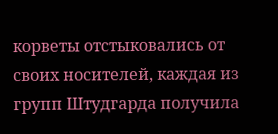корветы отстыковались от своих носителей, каждая из групп Штудгарда получила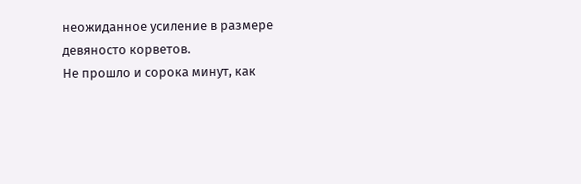неожиданное усиление в размере девяносто корветов.
Не прошло и сорока минут, как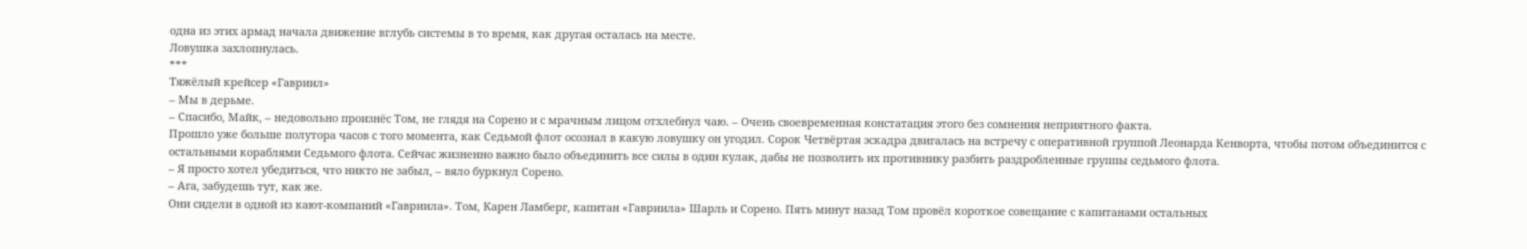одна из этих армад начала движение вглубь системы в то время, как другая осталась на месте.
Ловушка захлопнулась.
***
Тяжёлый крейсер «Гавриил»
– Мы в дерьме.
– Спасибо, Майк, – недовольно произнёс Том, не глядя на Сорено и с мрачным лицом отхлебнул чаю. – Очень своевременная констатация этого без сомнения неприятного факта.
Прошло уже больше полутора часов с того момента, как Седьмой флот осознал в какую ловушку он угодил. Сорок Четвёртая эскадра двигалась на встречу с оперативной группой Леонарда Кенворта, чтобы потом объединится с остальными кораблями Седьмого флота. Сейчас жизненно важно было объединить все силы в один кулак, дабы не позволить их противнику разбить раздробленные группы седьмого флота.
– Я просто хотел убедиться, что никто не забыл, – вяло буркнул Сорено.
– Ага, забудешь тут, как же.
Они сидели в одной из кают-компаний «Гавриила». Том, Карен Ламберг, капитан «Гавриила» Шарль и Сорено. Пять минут назад Том провёл короткое совещание с капитанами остальных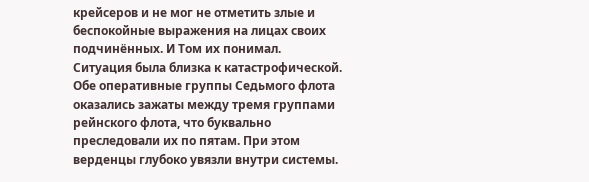крейсеров и не мог не отметить злые и беспокойные выражения на лицах своих подчинённых. И Том их понимал.
Ситуация была близка к катастрофической.
Обе оперативные группы Седьмого флота оказались зажаты между тремя группами рейнского флота, что буквально преследовали их по пятам. При этом верденцы глубоко увязли внутри системы.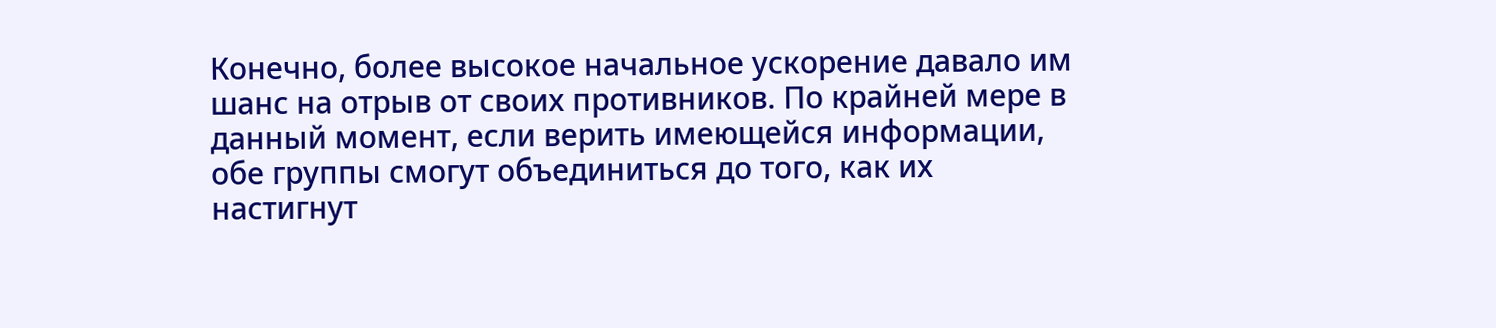Конечно, более высокое начальное ускорение давало им шанс на отрыв от своих противников. По крайней мере в данный момент, если верить имеющейся информации, обе группы смогут объединиться до того, как их настигнут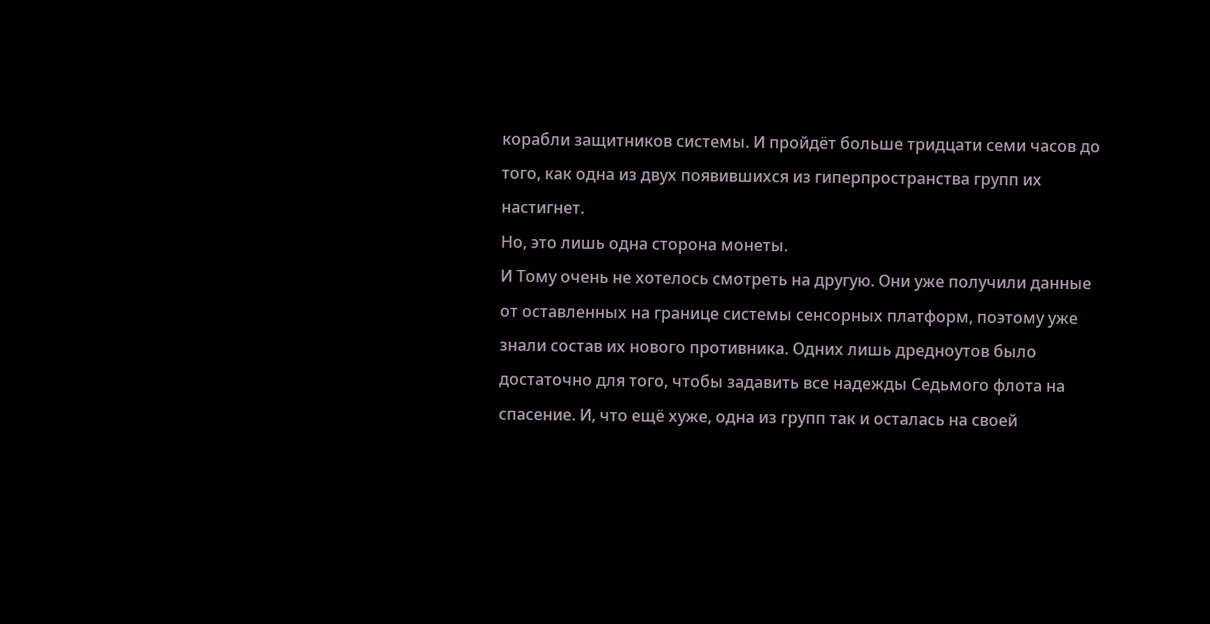корабли защитников системы. И пройдёт больше тридцати семи часов до того, как одна из двух появившихся из гиперпространства групп их настигнет.
Но, это лишь одна сторона монеты.
И Тому очень не хотелось смотреть на другую. Они уже получили данные от оставленных на границе системы сенсорных платформ, поэтому уже знали состав их нового противника. Одних лишь дредноутов было достаточно для того, чтобы задавить все надежды Седьмого флота на спасение. И, что ещё хуже, одна из групп так и осталась на своей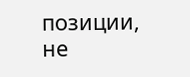позиции, не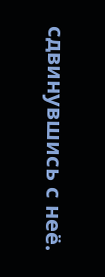сдвинувшись с неё.